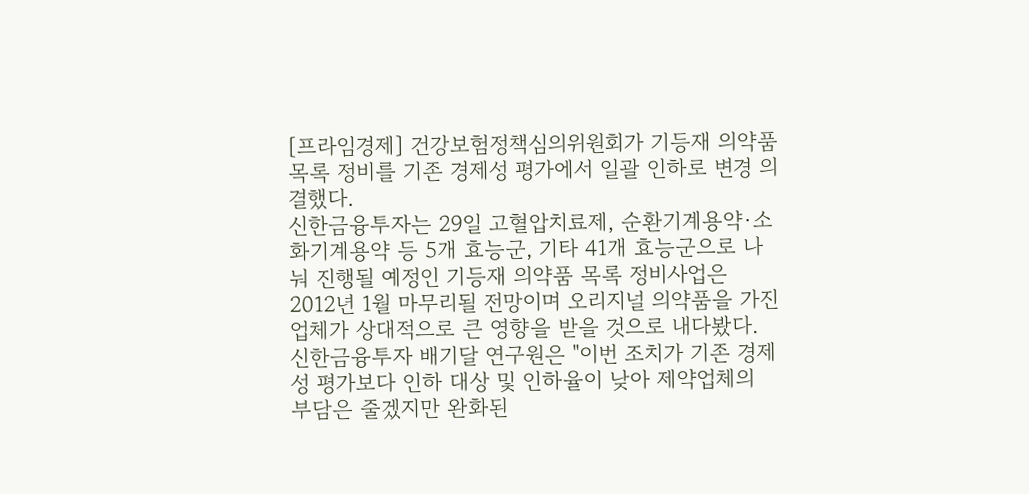[프라임경제] 건강보험정책심의위원회가 기등재 의약품 목록 정비를 기존 경제성 평가에서 일괄 인하로 변경 의결했다.
신한금융투자는 29일 고혈압치료제, 순환기계용약·소화기계용약 등 5개 효능군, 기타 41개 효능군으로 나눠 진행될 예정인 기등재 의약품 목록 정비사업은 2012년 1월 마무리될 전망이며 오리지널 의약품을 가진 업체가 상대적으로 큰 영향을 받을 것으로 내다봤다.
신한금융투자 배기달 연구원은 "이번 조치가 기존 경제성 평가보다 인하 대상 및 인하율이 낮아 제약업체의 부담은 줄겠지만 완화된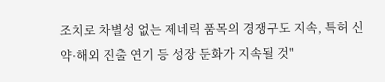조치로 차별성 없는 제네릭 품목의 경쟁구도 지속, 특허 신약·해외 진출 연기 등 성장 둔화가 지속될 것"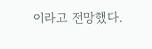이라고 전망했다.